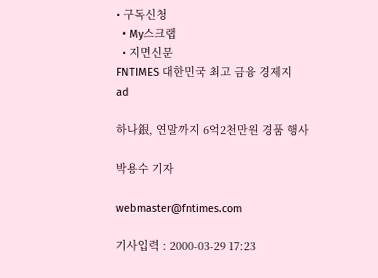• 구독신청
  • My스크랩
  • 지면신문
FNTIMES 대한민국 최고 금융 경제지
ad

하나銀, 연말까지 6억2천만원 경품 행사

박용수 기자

webmaster@fntimes.com

기사입력 : 2000-03-29 17:23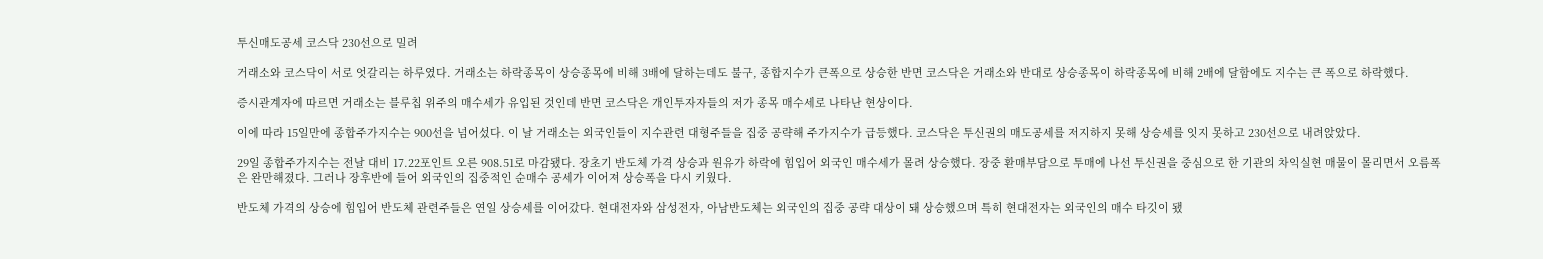투신매도공세 코스닥 230선으로 밀려

거래소와 코스닥이 서로 엇갈리는 하루였다. 거래소는 하락종목이 상승종목에 비해 3배에 달하는데도 불구, 종합지수가 큰폭으로 상승한 반면 코스닥은 거래소와 반대로 상승종목이 하락종목에 비해 2배에 달함에도 지수는 큰 폭으로 하락했다.

증시관계자에 따르면 거래소는 블루칩 위주의 매수세가 유입된 것인데 반면 코스닥은 개인투자자들의 저가 종목 매수세로 나타난 현상이다.

이에 따라 15일만에 종합주가지수는 900선을 넘어섰다. 이 날 거래소는 외국인들이 지수관련 대형주들을 집중 공략해 주가지수가 급등했다. 코스닥은 투신권의 매도공세를 저지하지 못해 상승세를 잇지 못하고 230선으로 내려앉았다.

29일 종합주가지수는 전날 대비 17.22포인트 오른 908.51로 마감됐다. 장초기 반도체 가격 상승과 원유가 하락에 힘입어 외국인 매수세가 몰려 상승했다. 장중 환매부담으로 투매에 나선 투신권을 중심으로 한 기관의 차익실현 매물이 몰리면서 오름폭은 완만해졌다. 그러나 장후반에 들어 외국인의 집중적인 순매수 공세가 이어져 상승폭을 다시 키웠다.

반도체 가격의 상승에 힘입어 반도체 관련주들은 연일 상승세를 이어갔다. 현대전자와 삼성전자, 아남반도체는 외국인의 집중 공략 대상이 돼 상승했으며 특히 현대전자는 외국인의 매수 타깃이 됐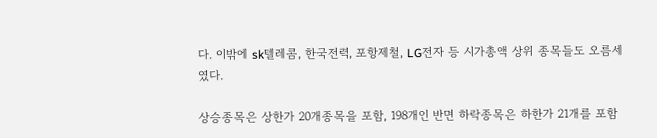다. 이밖에 sk텔레콤, 한국전력, 포항제철, LG전자 등 시가총액 상위 종목들도 오름세였다.

상승종목은 상한가 20개종목을 포함, 198개인 반면 하락종목은 하한가 21개를 포함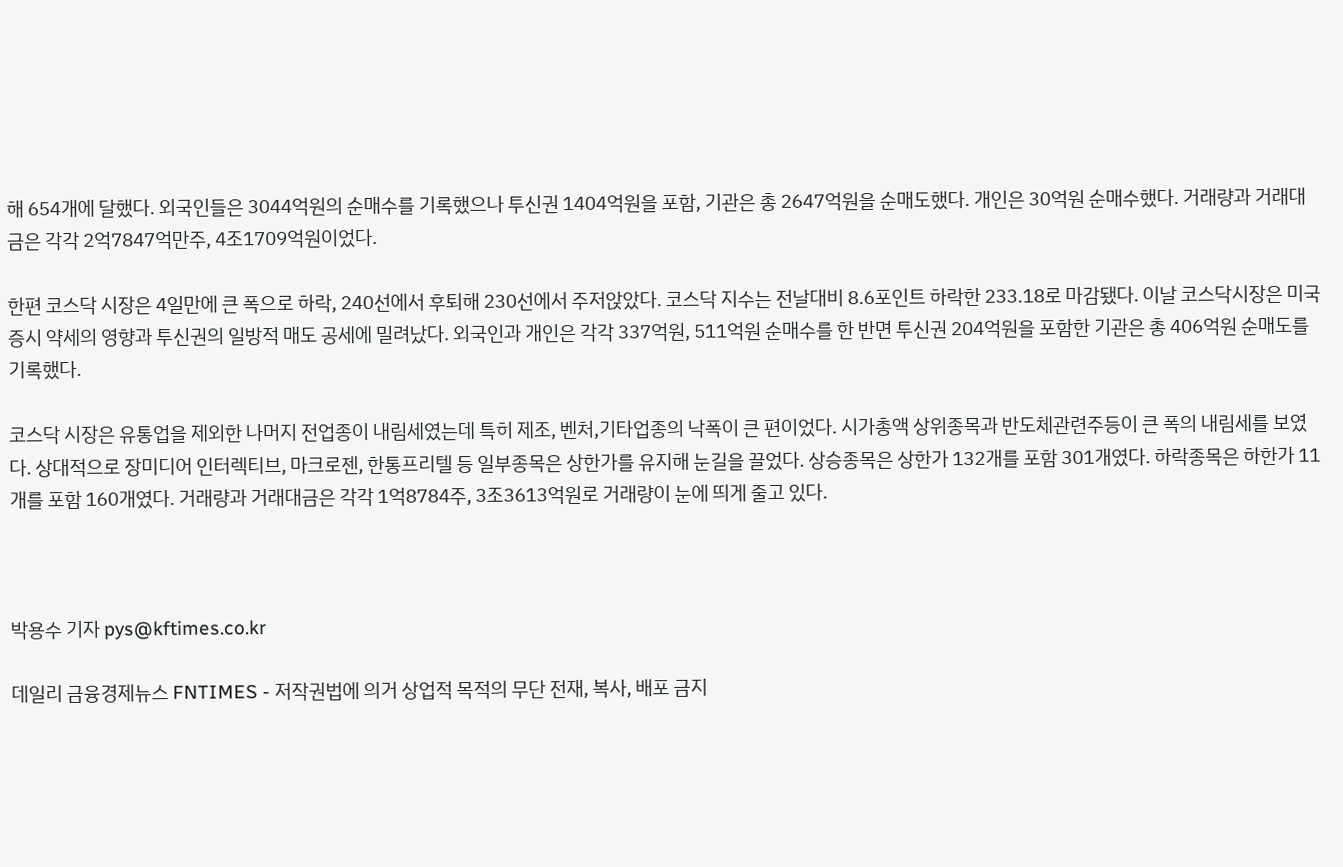해 654개에 달했다. 외국인들은 3044억원의 순매수를 기록했으나 투신권 1404억원을 포함, 기관은 총 2647억원을 순매도했다. 개인은 30억원 순매수했다. 거래량과 거래대금은 각각 2억7847억만주, 4조1709억원이었다.

한편 코스닥 시장은 4일만에 큰 폭으로 하락, 240선에서 후퇴해 230선에서 주저앉았다. 코스닥 지수는 전날대비 8.6포인트 하락한 233.18로 마감됐다. 이날 코스닥시장은 미국 증시 약세의 영향과 투신권의 일방적 매도 공세에 밀려났다. 외국인과 개인은 각각 337억원, 511억원 순매수를 한 반면 투신권 204억원을 포함한 기관은 총 406억원 순매도를 기록했다.

코스닥 시장은 유통업을 제외한 나머지 전업종이 내림세였는데 특히 제조, 벤처,기타업종의 낙폭이 큰 편이었다. 시가총액 상위종목과 반도체관련주등이 큰 폭의 내림세를 보였다. 상대적으로 장미디어 인터렉티브, 마크로젠, 한통프리텔 등 일부종목은 상한가를 유지해 눈길을 끌었다. 상승종목은 상한가 132개를 포함 301개였다. 하락종목은 하한가 11개를 포함 160개였다. 거래량과 거래대금은 각각 1억8784주, 3조3613억원로 거래량이 눈에 띄게 줄고 있다.



박용수 기자 pys@kftimes.co.kr

데일리 금융경제뉴스 FNTIMES - 저작권법에 의거 상업적 목적의 무단 전재, 복사, 배포 금지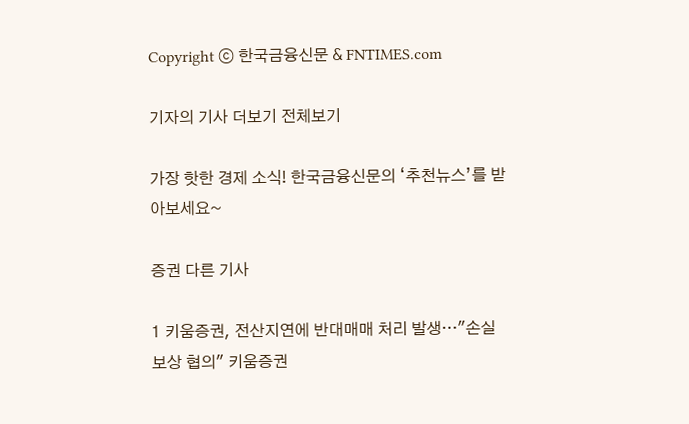Copyright ⓒ 한국금융신문 & FNTIMES.com

기자의 기사 더보기 전체보기

가장 핫한 경제 소식! 한국금융신문의 ‘추천뉴스’를 받아보세요~

증권 다른 기사

1 키움증권, 전산지연에 반대매매 처리 발생…"손실보상 협의" 키움증권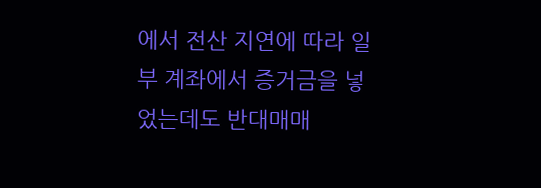에서 전산 지연에 따라 일부 계좌에서 증거금을 넣었는데도 반대매매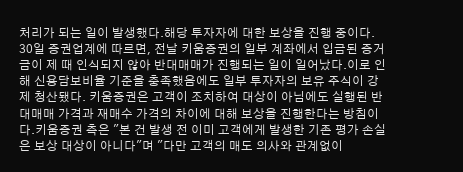처리가 되는 일이 발생했다.해당 투자자에 대한 보상을 진행 중이다. 30일 증권업계에 따르면, 전날 키움증권의 일부 계좌에서 입금된 증거금이 제 때 인식되지 않아 반대매매가 진행되는 일이 일어났다.이로 인해 신용담보비율 기준을 충족했음에도 일부 투자자의 보유 주식이 강제 청산됐다. 키움증권은 고객이 조치하여 대상이 아님에도 실행된 반대매매 가격과 재매수 가격의 차이에 대해 보상을 진행한다는 방침이다.키움증권 측은 "본 건 발생 전 이미 고객에게 발생한 기존 평가 손실은 보상 대상이 아니다"며 "다만 고객의 매도 의사와 관계없이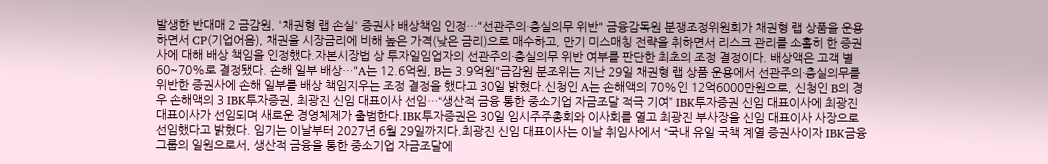발생한 반대매 2 금감원, '채권형 랩 손실' 증권사 배상책임 인정…"선관주의·충실의무 위반" 금융감독원 분쟁조정위원회가 채권형 랩 상품을 운용하면서 CP(기업어음), 채권을 시장금리에 비해 높은 가격(낮은 금리)으로 매수하고, 만기 미스매칭 전략을 취하면서 리스크 관리를 소홀히 한 증권사에 대해 배상 책임을 인정했다.자본시장법 상 투자일임업자의 선관주의·충실의무 위반 여부를 판단한 최초의 조정 결정이다. 배상액은 고객 별 60~70%로 결정됐다. 손해 일부 배상…"A는 12.6억원, B는 3.9억원"금감원 분조위는 지난 29일 채권형 랩 상품 운용에서 선관주의·충실의무를 위반한 증권사에 손해 일부를 배상 책임지우는 조정 결정을 했다고 30일 밝혔다.신청인 A는 손해액의 70%인 12억6000만원으로, 신청인 B의 경우 손해액의 3 IBK투자증권, 최광진 신임 대표이사 선임…“생산적 금융 통한 중소기업 자금조달 적극 기여” IBK투자증권 신임 대표이사에 최광진 대표이사가 선임되며 새로운 경영체제가 출범한다.IBK투자증권은 30일 임시주주총회와 이사회를 열고 최광진 부사장을 신임 대표이사 사장으로 선임했다고 밝혔다. 임기는 이날부터 2027년 6월 29일까지다.최광진 신임 대표이사는 이날 취임사에서 “국내 유일 국책 계열 증권사이자 IBK금융그룹의 일원으로서, 생산적 금융을 통한 중소기업 자금조달에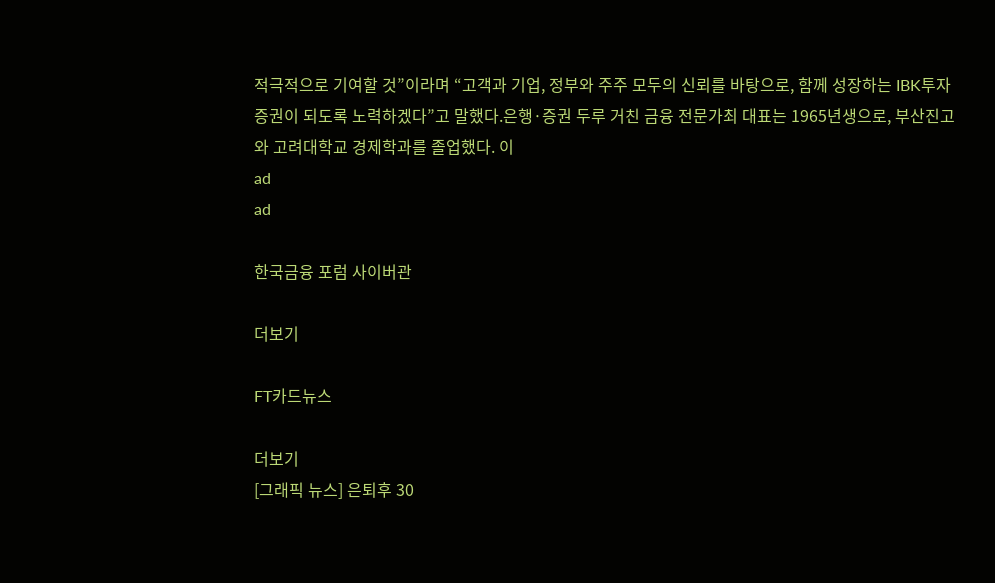적극적으로 기여할 것”이라며 “고객과 기업, 정부와 주주 모두의 신뢰를 바탕으로, 함께 성장하는 IBK투자증권이 되도록 노력하겠다”고 말했다.은행·증권 두루 거친 금융 전문가최 대표는 1965년생으로, 부산진고와 고려대학교 경제학과를 졸업했다. 이
ad
ad

한국금융 포럼 사이버관

더보기

FT카드뉴스

더보기
[그래픽 뉴스] 은퇴후 30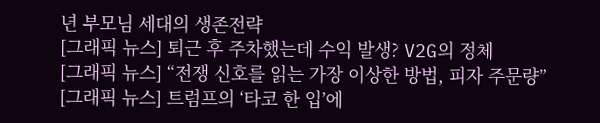년 부모님 세대의 생존전략
[그래픽 뉴스] 퇴근 후 주차했는데 수익 발생? V2G의 정체
[그래픽 뉴스] “전쟁 신호를 읽는 가장 이상한 방법, 피자 주문량”
[그래픽 뉴스] 트럼프의 ‘타코 한 입’에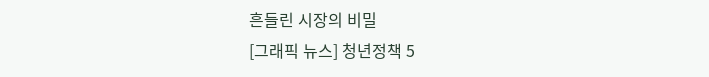흔들린 시장의 비밀
[그래픽 뉴스] 청년정책 5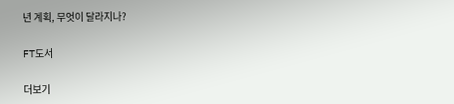년 계획, 무엇이 달라지나?

FT도서

더보기